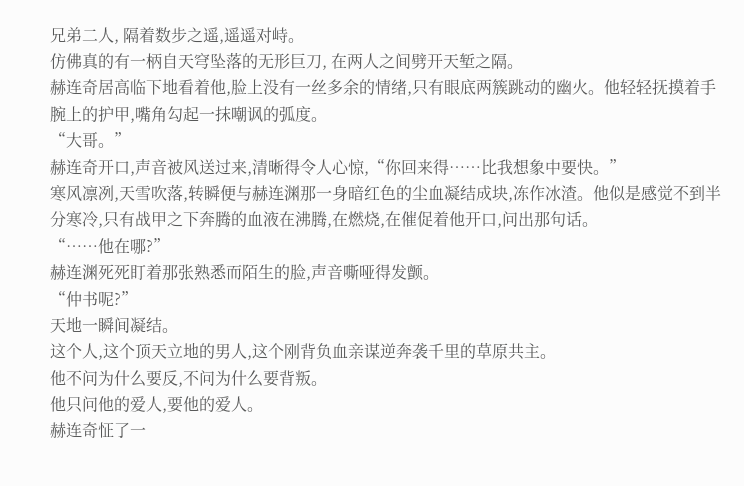兄弟二人, 隔着数步之遥,遥遥对峙。
仿佛真的有一柄自天穹坠落的无形巨刀, 在两人之间劈开天堑之隔。
赫连奇居高临下地看着他,脸上没有一丝多余的情绪,只有眼底两簇跳动的幽火。他轻轻抚摸着手腕上的护甲,嘴角勾起一抹嘲讽的弧度。
“大哥。”
赫连奇开口,声音被风送过来,清晰得令人心惊,“你回来得……比我想象中要快。”
寒风凛冽,天雪吹落,转瞬便与赫连渊那一身暗红色的尘血凝结成块,冻作冰渣。他似是感觉不到半分寒冷,只有战甲之下奔腾的血液在沸腾,在燃烧,在催促着他开口,问出那句话。
“……他在哪?”
赫连渊死死盯着那张熟悉而陌生的脸,声音嘶哑得发颤。
“仲书呢?”
天地一瞬间凝结。
这个人,这个顶天立地的男人,这个刚背负血亲谋逆奔袭千里的草原共主。
他不问为什么要反,不问为什么要背叛。
他只问他的爱人,要他的爱人。
赫连奇怔了一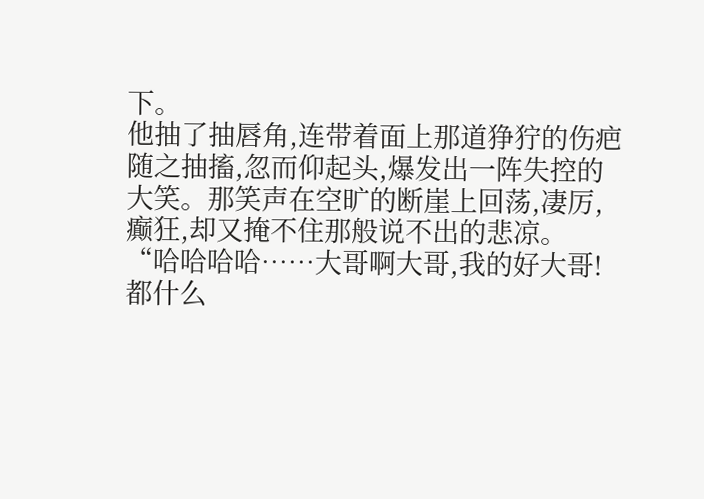下。
他抽了抽唇角,连带着面上那道狰狞的伤疤随之抽搐,忽而仰起头,爆发出一阵失控的大笑。那笑声在空旷的断崖上回荡,凄厉,癫狂,却又掩不住那般说不出的悲凉。
“哈哈哈哈……大哥啊大哥,我的好大哥!都什么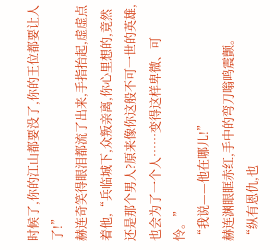时候了,你的江山都要没了,你的王位都要让人了!”
赫连奇笑得眼泪都流了出来,手指抬起,虚虚点着他,“兵临城下,众叛亲离,你心里想的,竟然还是那个男人?原来像你这般不可一世的英雄,也会为了一个人……变得这样卑微、可怜。”
“我说——他在哪儿!”
赫连渊眼眶赤红,手中的弯刀嗡鸣震颤。
“纵有恩仇,也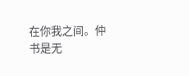在你我之间。仲书是无